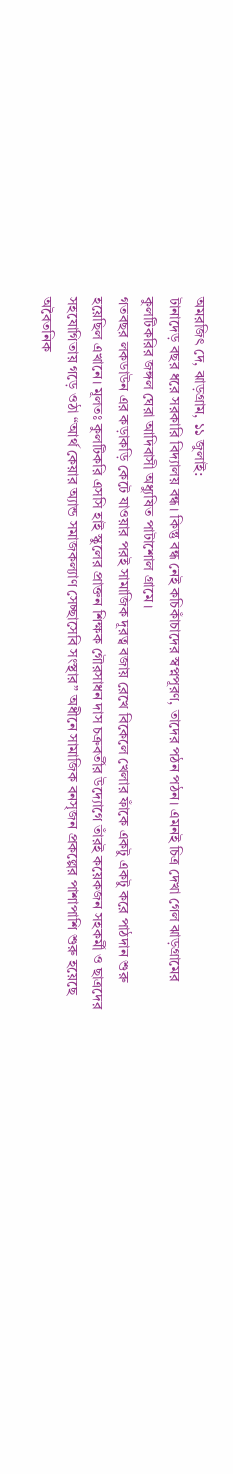অমরজিৎ দে, ঝাড়গ্রাম, ১১ জুলাই:
টানাদেড় বছর ধরে সরকারি বিদ্যালয় বন্ধ। কিন্তু বন্ধ নেই কচিকাঁচাদের স্বপ্নপূরণ, তাদের পঠন পঠন। এমনই চিত্র দেখা গেল ঝাড়গ্রামের কুলটিকরির জঙ্গল ঘেরা আদিবাসী অধ্যুষিত পাটাশোল গ্রামে।
গতবছর লকডাউন এর কড়াকড়ি কেটে যাওয়ার পরই সামাজিক দূরত্ব বজায় রেখে বিকেলে খেলার ফাঁকে একটু একটু করে পাঠদান শুরু হয়েছিল এখানে। মূলতঃ কুলটিকরি এসসি হাই স্কুলের প্রাক্তন শিক্ষক গৌরসাধন দাস চক্রবর্তীর উদ্যোগে তাঁরই কয়েকজন সহকর্মী ও ছাত্রদের সহযোগিতায় গড়ে ওঠা “আর্থ কেয়ার অ্যান্ড সমাজকল্যাণ সেচ্ছাসেবি সংস্থার” অধীনে সামাজিক বনসৃজন প্রকল্পের পাশাপাশি শুরু হয়েছে অবৈতনিক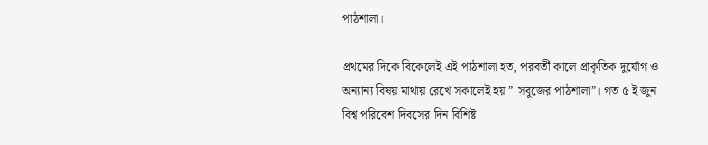পাঠশালা।

প্রথমের দিকে বিকেলেই এই পাঠশালা হত, পরবর্তী কালে প্রাকৃতিক দুর্যোগ ও অন্যান্য বিষয় মাথায় রেখে সকালেই হয় ” সবুজের পাঠশালা”। গত ৫ ই জুন বিশ্ব পরিবেশ দিবসের দিন বিশিষ্ট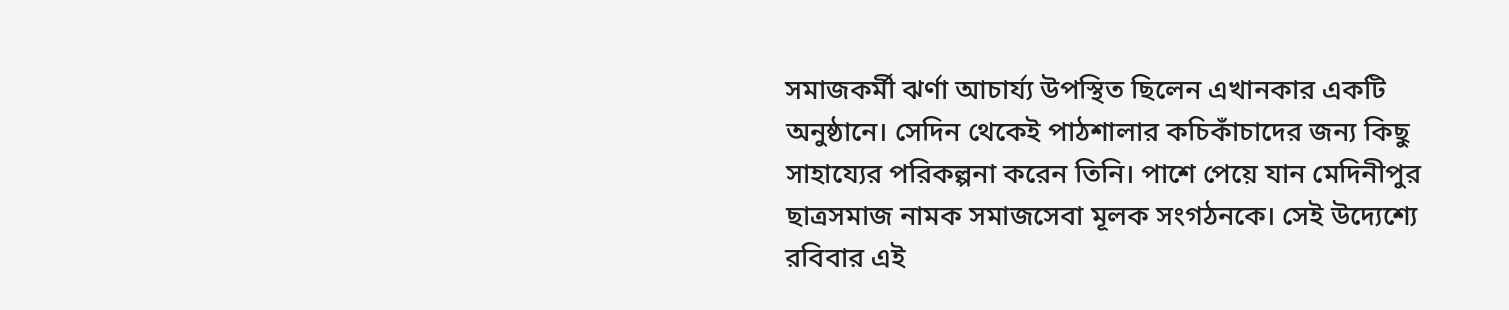সমাজকর্মী ঝর্ণা আচার্য্য উপস্থিত ছিলেন এখানকার একটি অনুষ্ঠানে। সেদিন থেকেই পাঠশালার কচিকাঁচাদের জন্য কিছু সাহায্যের পরিকল্পনা করেন তিনি। পাশে পেয়ে যান মেদিনীপুর ছাত্রসমাজ নামক সমাজসেবা মূলক সংগঠনকে। সেই উদ্যেশ্যে রবিবার এই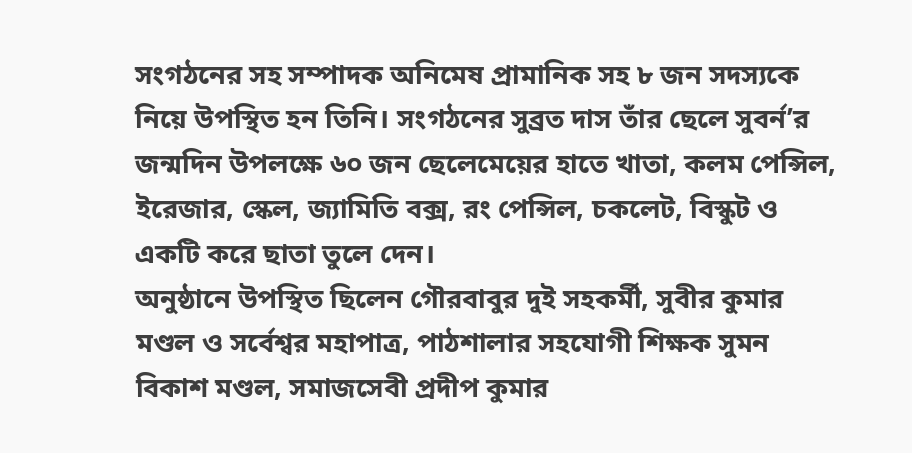সংগঠনের সহ সম্পাদক অনিমেষ প্রামানিক সহ ৮ জন সদস্যকে নিয়ে উপস্থিত হন তিনি। সংগঠনের সুব্রত দাস তাঁর ছেলে সুবর্ন’র জন্মদিন উপলক্ষে ৬০ জন ছেলেমেয়ের হাতে খাতা, কলম পেন্সিল, ইরেজার, স্কেল, জ্যামিতি বক্স, রং পেন্সিল, চকলেট, বিস্কুট ও একটি করে ছাতা তুলে দেন।
অনুষ্ঠানে উপস্থিত ছিলেন গৌরবাবুর দুই সহকর্মী, সুবীর কুমার মণ্ডল ও সর্বেশ্বর মহাপাত্র, পাঠশালার সহযোগী শিক্ষক সুমন বিকাশ মণ্ডল, সমাজসেবী প্রদীপ কুমার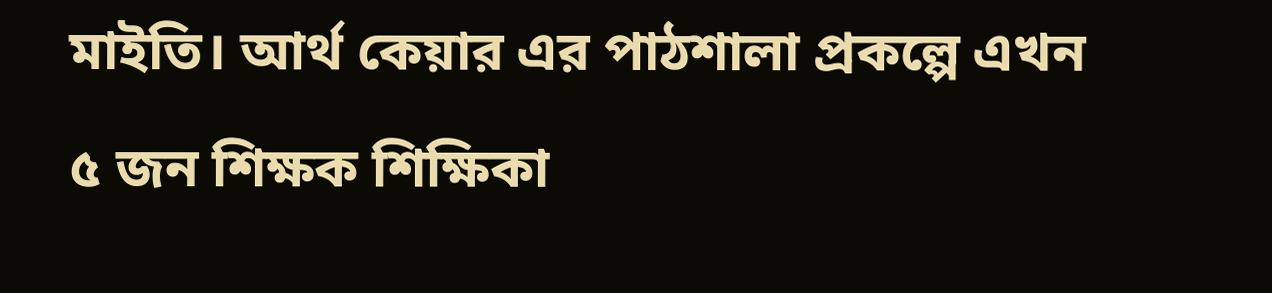মাইতি। আর্থ কেয়ার এর পাঠশালা প্রকল্পে এখন ৫ জন শিক্ষক শিক্ষিকা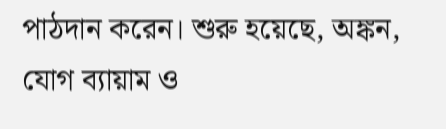পাঠদান করেন। শুরু হয়েছে, অঙ্কন, যোগ ব্যায়াম ও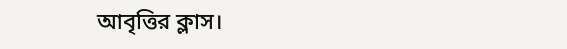আবৃত্তির ক্লাস।